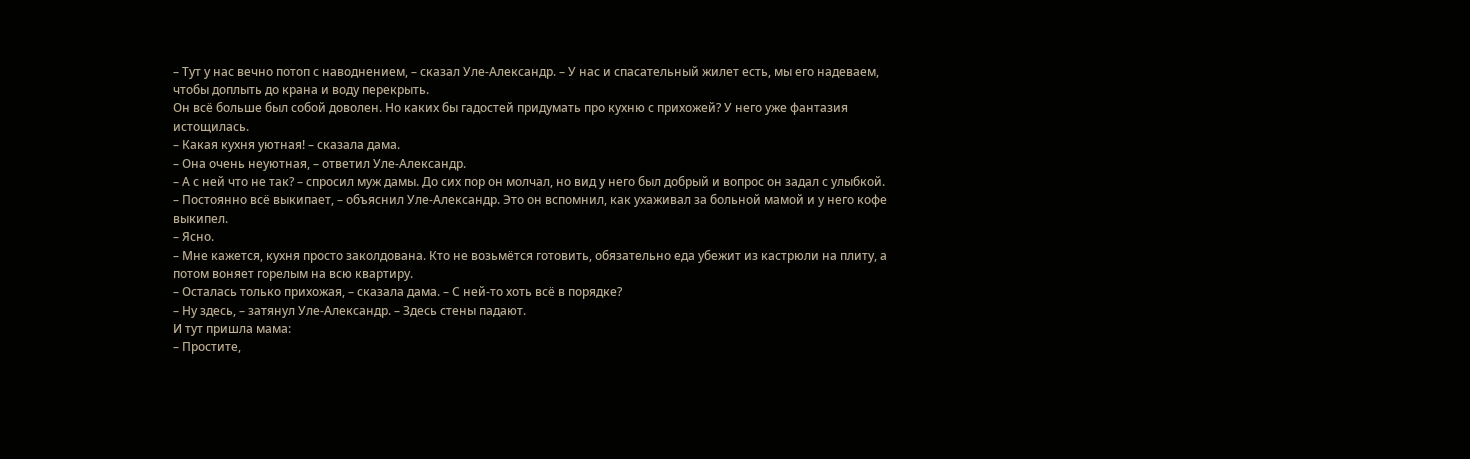– Тут у нас вечно потоп с наводнением, – сказал Уле-Александр. – У нас и спасательный жилет есть, мы его надеваем, чтобы доплыть до крана и воду перекрыть.
Он всё больше был собой доволен. Но каких бы гадостей придумать про кухню с прихожей? У него уже фантазия истощилась.
– Какая кухня уютная! – сказала дама.
– Она очень неуютная, – ответил Уле-Александр.
– А с ней что не так? – спросил муж дамы. До сих пор он молчал, но вид у него был добрый и вопрос он задал с улыбкой.
– Постоянно всё выкипает, – объяснил Уле-Александр. Это он вспомнил, как ухаживал за больной мамой и у него кофе выкипел.
– Ясно.
– Мне кажется, кухня просто заколдована. Кто не возьмётся готовить, обязательно еда убежит из кастрюли на плиту, а потом воняет горелым на всю квартиру.
– Осталась только прихожая, – сказала дама. – С ней-то хоть всё в порядке?
– Ну здесь, – затянул Уле-Александр. – Здесь стены падают.
И тут пришла мама:
– Простите,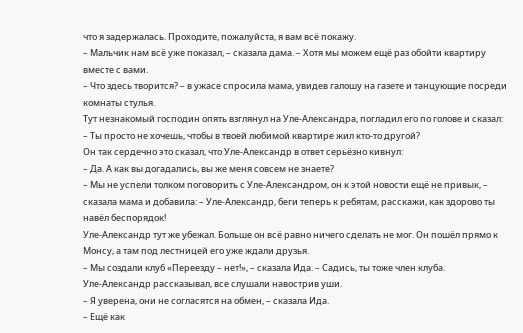что я задержалась. Проходите, пожалуйста, я вам всё покажу.
– Мальчик нам всё уже показал, – сказала дама. – Хотя мы можем ещё раз обойти квартиру вместе с вами.
– Что здесь творится? – в ужасе спросила мама, увидев галошу на газете и танцующие посреди комнаты стулья.
Тут незнакомый господин опять взглянул на Уле-Александра, погладил его по голове и сказал:
– Ты просто не хочешь, чтобы в твоей любимой квартире жил кто-то другой?
Он так сердечно это сказал, что Уле-Александр в ответ серьёзно кивнул:
– Да. А как вы догадались, вы же меня совсем не знаете?
– Мы не успели толком поговорить с Уле-Александром, он к этой новости ещё не привык, – сказала мама и добавила: – Уле-Александр, беги теперь к ребятам, расскажи, как здорово ты навёл беспорядок!
Уле-Александр тут же убежал. Больше он всё равно ничего сделать не мог. Он пошёл прямо к Монсу, а там под лестницей его уже ждали друзья.
– Мы создали клуб «Переезду – нет!», – сказала Ида. – Садись, ты тоже член клуба.
Уле-Александр рассказывал, все слушали навострив уши.
– Я уверена, они не согласятся на обмен, – сказала Ида.
– Ещё как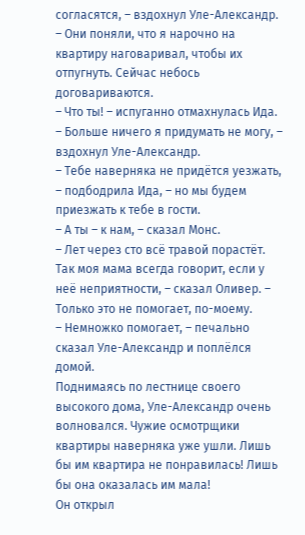согласятся, – вздохнул Уле-Александр. – Они поняли, что я нарочно на квартиру наговаривал, чтобы их отпугнуть. Сейчас небось договариваются.
– Что ты! – испуганно отмахнулась Ида.
– Больше ничего я придумать не могу, – вздохнул Уле-Александр.
– Тебе наверняка не придётся уезжать, – подбодрила Ида, – но мы будем приезжать к тебе в гости.
– А ты – к нам, – сказал Монс.
– Лет через сто всё травой порастёт. Так моя мама всегда говорит, если у неё неприятности, – сказал Оливер. – Только это не помогает, по-моему.
– Немножко помогает, – печально сказал Уле-Александр и поплёлся домой.
Поднимаясь по лестнице своего высокого дома, Уле-Александр очень волновался. Чужие осмотрщики квартиры наверняка уже ушли. Лишь бы им квартира не понравилась! Лишь бы она оказалась им мала!
Он открыл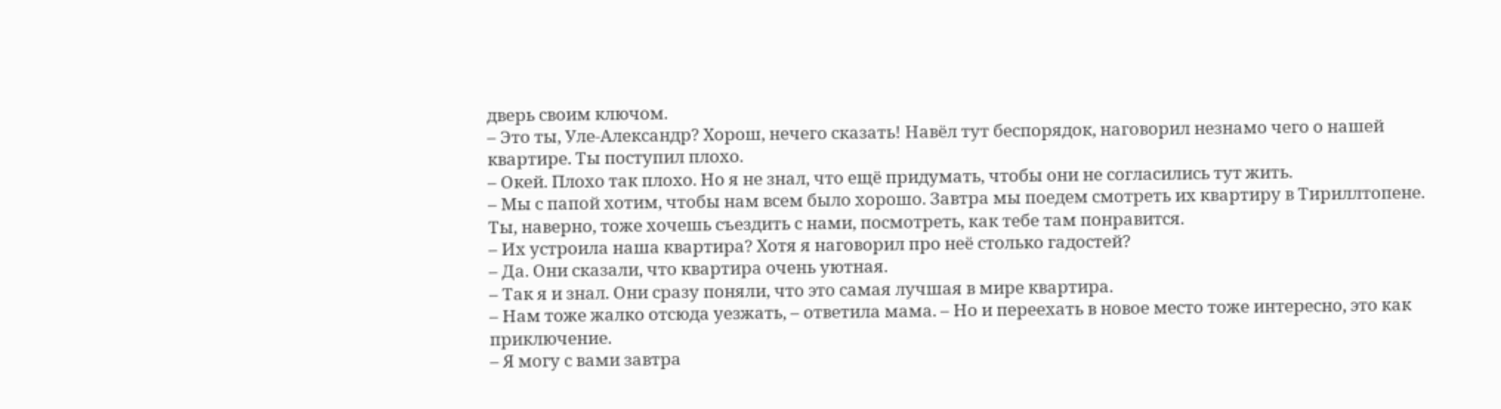дверь своим ключом.
– Это ты, Уле-Александр? Хорош, нечего сказать! Навёл тут беспорядок, наговорил незнамо чего о нашей квартире. Ты поступил плохо.
– Окей. Плохо так плохо. Но я не знал, что ещё придумать, чтобы они не согласились тут жить.
– Мы с папой хотим, чтобы нам всем было хорошо. Завтра мы поедем смотреть их квартиру в Тириллтопене. Ты, наверно, тоже хочешь съездить с нами, посмотреть, как тебе там понравится.
– Их устроила наша квартира? Хотя я наговорил про неё столько гадостей?
– Да. Они сказали, что квартира очень уютная.
– Так я и знал. Они сразу поняли, что это самая лучшая в мире квартира.
– Нам тоже жалко отсюда уезжать, – ответила мама. – Но и переехать в новое место тоже интересно, это как приключение.
– Я могу с вами завтра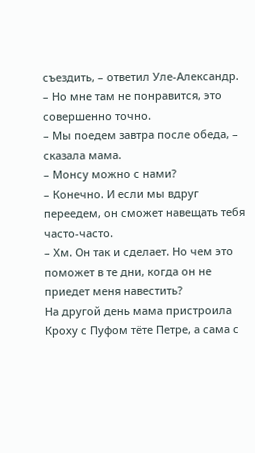съездить, – ответил Уле-Александр. – Но мне там не понравится, это совершенно точно.
– Мы поедем завтра после обеда, – сказала мама.
– Монсу можно с нами?
– Конечно. И если мы вдруг переедем, он сможет навещать тебя часто-часто.
– Хм. Он так и сделает. Но чем это поможет в те дни, когда он не приедет меня навестить?
На другой день мама пристроила Кроху с Пуфом тёте Петре, а сама с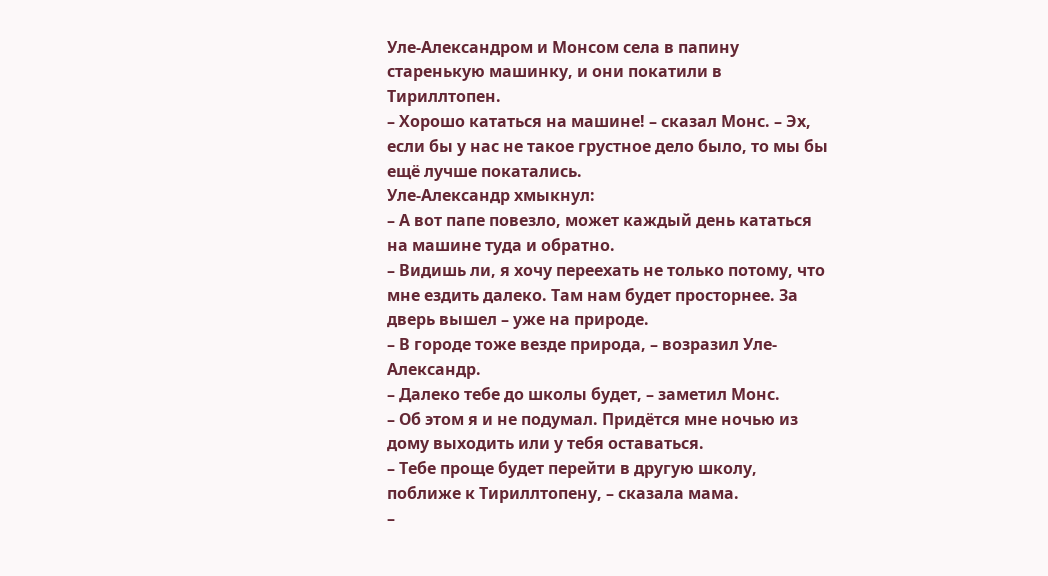Уле-Александром и Монсом села в папину старенькую машинку, и они покатили в Тириллтопен.
– Хорошо кататься на машине! – сказал Монс. – Эх, если бы у нас не такое грустное дело было, то мы бы ещё лучше покатались.
Уле-Александр хмыкнул:
– А вот папе повезло, может каждый день кататься на машине туда и обратно.
– Видишь ли, я хочу переехать не только потому, что мне ездить далеко. Там нам будет просторнее. За дверь вышел – уже на природе.
– В городе тоже везде природа, – возразил Уле-Александр.
– Далеко тебе до школы будет, – заметил Монс.
– Об этом я и не подумал. Придётся мне ночью из дому выходить или у тебя оставаться.
– Тебе проще будет перейти в другую школу, поближе к Тириллтопену, – сказала мама.
–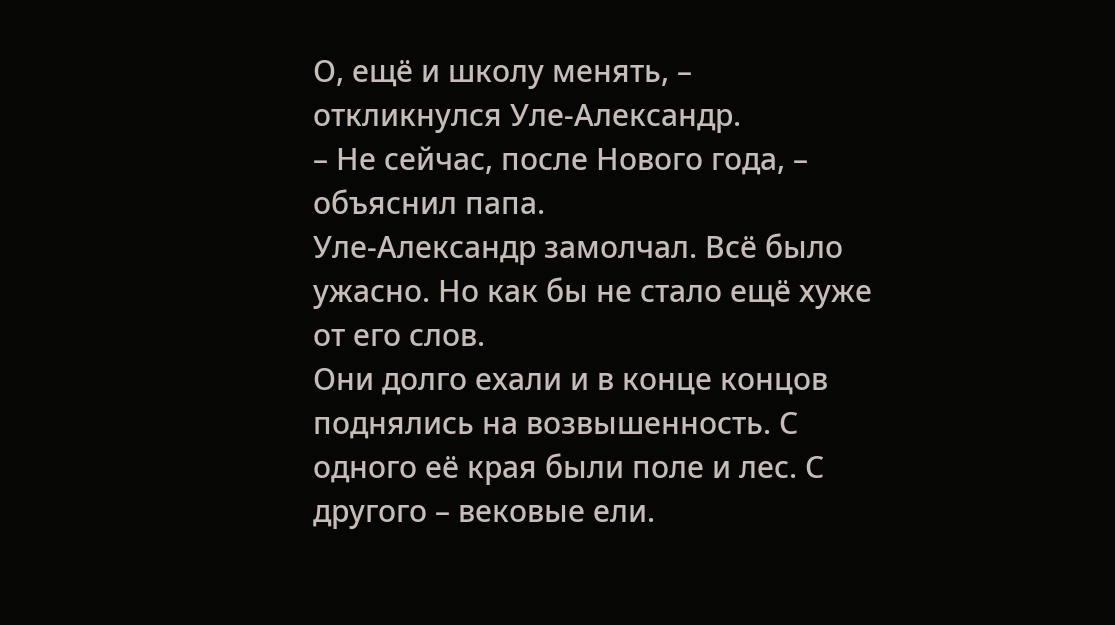О, ещё и школу менять, – откликнулся Уле-Александр.
– Не сейчас, после Нового года, – объяснил папа.
Уле-Александр замолчал. Всё было ужасно. Но как бы не стало ещё хуже от его слов.
Они долго ехали и в конце концов поднялись на возвышенность. С одного её края были поле и лес. С другого – вековые ели.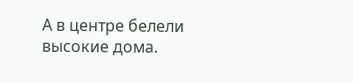А в центре белели высокие дома.